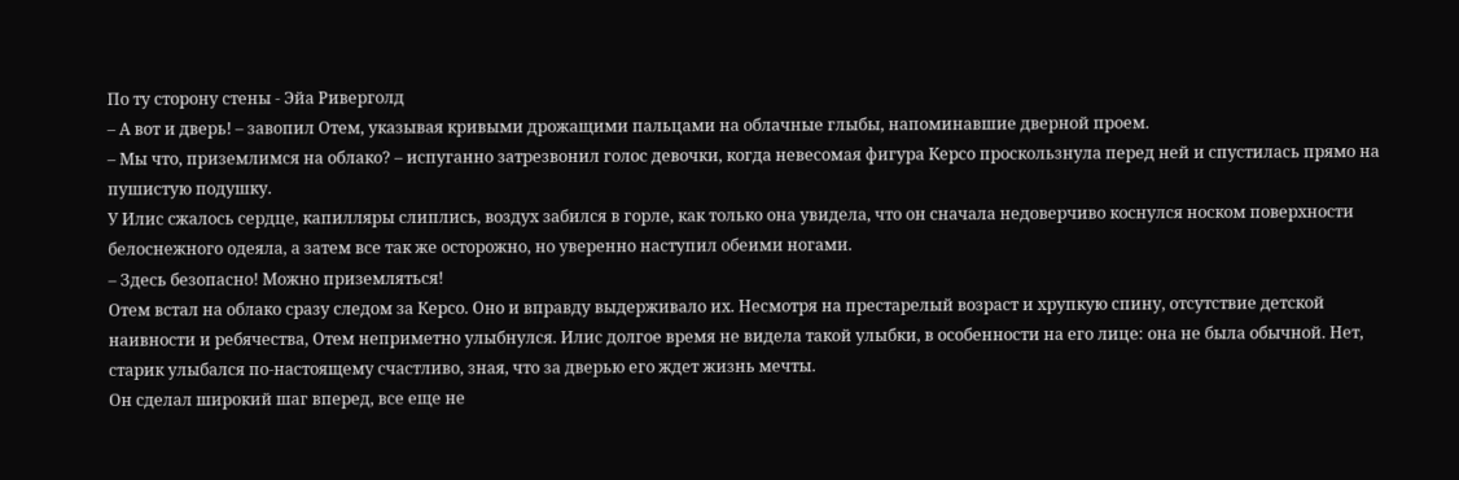По ту сторону стены - Эйа Риверголд
– А вот и дверь! – завопил Отем, указывая кривыми дрожащими пальцами на облачные глыбы, напоминавшие дверной проем.
– Мы что, приземлимся на облако? – испуганно затрезвонил голос девочки, когда невесомая фигура Керсо проскользнула перед ней и спустилась прямо на пушистую подушку.
У Илис сжалось сердце, капилляры слиплись, воздух забился в горле, как только она увидела, что он сначала недоверчиво коснулся носком поверхности белоснежного одеяла, а затем все так же осторожно, но уверенно наступил обеими ногами.
– Здесь безопасно! Можно приземляться!
Отем встал на облако сразу следом за Керсо. Оно и вправду выдерживало их. Несмотря на престарелый возраст и хрупкую спину, отсутствие детской наивности и ребячества, Отем неприметно улыбнулся. Илис долгое время не видела такой улыбки, в особенности на его лице: она не была обычной. Нет, старик улыбался по-настоящему счастливо, зная, что за дверью его ждет жизнь мечты.
Он сделал широкий шаг вперед, все еще не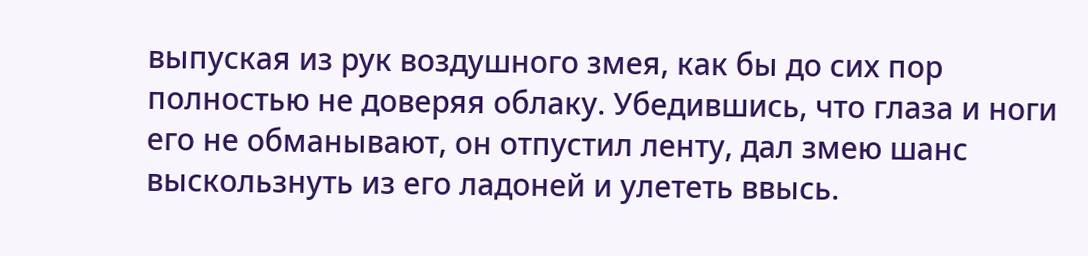выпуская из рук воздушного змея, как бы до сих пор полностью не доверяя облаку. Убедившись, что глаза и ноги его не обманывают, он отпустил ленту, дал змею шанс выскользнуть из его ладоней и улететь ввысь.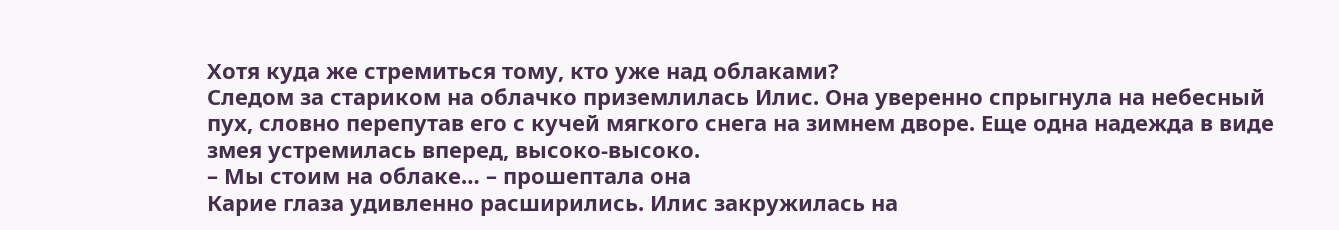Хотя куда же стремиться тому, кто уже над облаками?
Следом за стариком на облачко приземлилась Илис. Она уверенно спрыгнула на небесный пух, словно перепутав его с кучей мягкого снега на зимнем дворе. Еще одна надежда в виде змея устремилась вперед, высоко-высоко.
– Мы стоим на облаке… – прошептала она
Карие глаза удивленно расширились. Илис закружилась на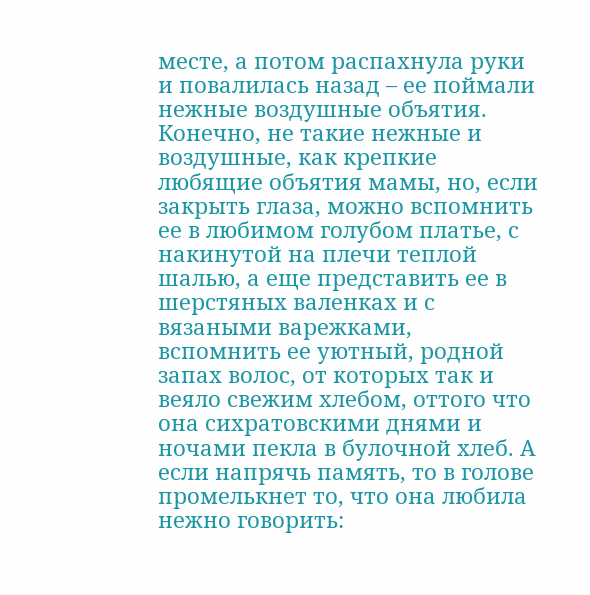месте, а потом распахнула руки и повалилась назад – ее поймали нежные воздушные объятия. Конечно, не такие нежные и воздушные, как крепкие любящие объятия мамы, но, если закрыть глаза, можно вспомнить ее в любимом голубом платье, с накинутой на плечи теплой шалью, а еще представить ее в шерстяных валенках и с вязаными варежками, вспомнить ее уютный, родной запах волос, от которых так и веяло свежим хлебом, оттого что она сихратовскими днями и ночами пекла в булочной хлеб. А если напрячь память, то в голове промелькнет то, что она любила нежно говорить: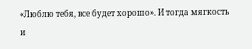«Люблю тебя, все будет хорошо». И тогда мягкость и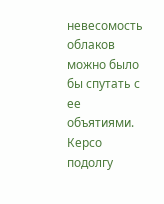невесомость облаков можно было бы спутать с ее объятиями.
Керсо подолгу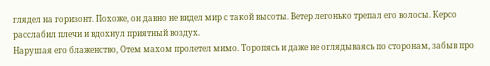глядел на горизонт. Похоже, он давно не видел мир с такой высоты. Ветер легонько трепал его волосы. Керсо расслабил плечи и вдохнул приятный воздух.
Нарушая его блаженство, Отем махом пролетел мимо. Торопясь и даже не оглядываясь по сторонам, забыв про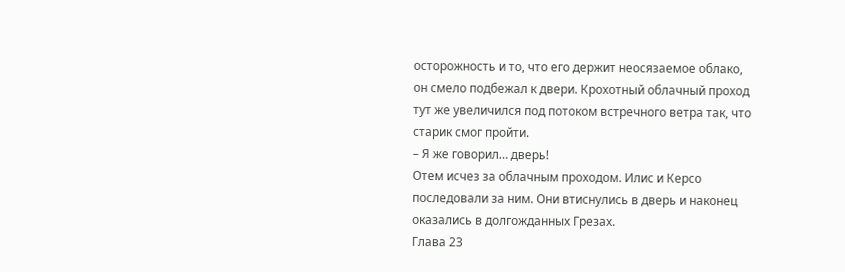осторожность и то, что его держит неосязаемое облако, он смело подбежал к двери. Крохотный облачный проход тут же увеличился под потоком встречного ветра так, что старик смог пройти.
– Я же говорил… дверь!
Отем исчез за облачным проходом. Илис и Керсо последовали за ним. Они втиснулись в дверь и наконец оказались в долгожданных Грезах.
Глава 23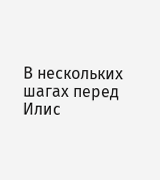В нескольких шагах перед Илис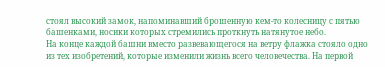стоял высокий замок, напоминавший брошенную кем-то колесницу с пятью башенками, носики которых стремились проткнуть натянутое небо.
На конце каждой башни вместо развевающегося на ветру флажка стояло одно из тех изобретений, которые изменили жизнь всего человечества. На первой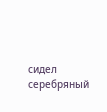сидел серебряный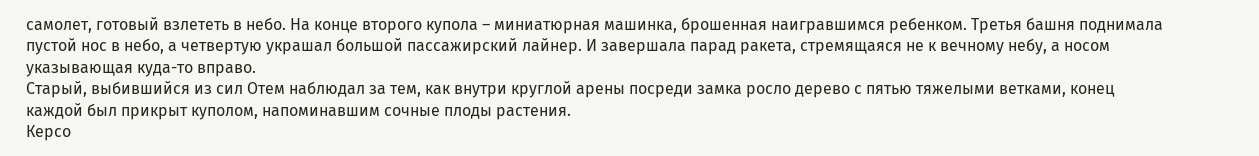самолет, готовый взлететь в небо. На конце второго купола – миниатюрная машинка, брошенная наигравшимся ребенком. Третья башня поднимала пустой нос в небо, а четвертую украшал большой пассажирский лайнер. И завершала парад ракета, стремящаяся не к вечному небу, а носом указывающая куда-то вправо.
Старый, выбившийся из сил Отем наблюдал за тем, как внутри круглой арены посреди замка росло дерево с пятью тяжелыми ветками, конец каждой был прикрыт куполом, напоминавшим сочные плоды растения.
Керсо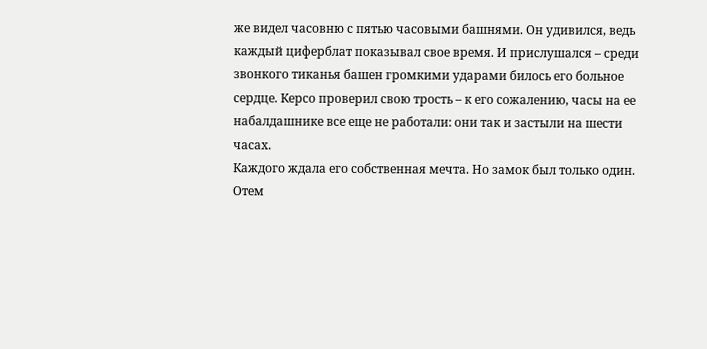же видел часовню с пятью часовыми башнями. Он удивился, ведь каждый циферблат показывал свое время. И прислушался – среди звонкого тиканья башен громкими ударами билось его больное сердце. Керсо проверил свою трость – к его сожалению, часы на ее набалдашнике все еще не работали: они так и застыли на шести часах.
Каждого ждала его собственная мечта. Но замок был только один. Отем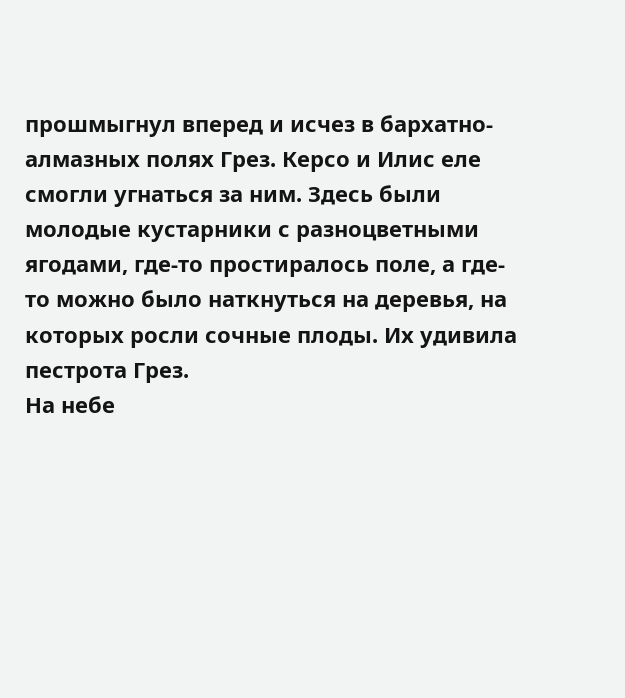прошмыгнул вперед и исчез в бархатно-алмазных полях Грез. Керсо и Илис еле смогли угнаться за ним. Здесь были молодые кустарники с разноцветными ягодами, где-то простиралось поле, а где-то можно было наткнуться на деревья, на которых росли сочные плоды. Их удивила пестрота Грез.
На небе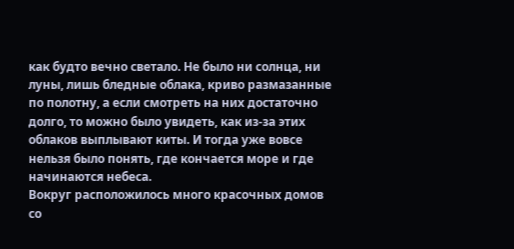как будто вечно светало. Не было ни солнца, ни луны, лишь бледные облака, криво размазанные по полотну, а если смотреть на них достаточно долго, то можно было увидеть, как из-за этих облаков выплывают киты. И тогда уже вовсе нельзя было понять, где кончается море и где начинаются небеса.
Вокруг расположилось много красочных домов со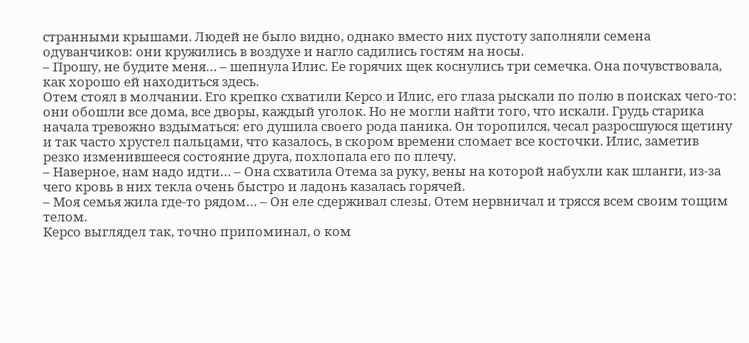странными крышами. Людей не было видно, однако вместо них пустоту заполняли семена одуванчиков: они кружились в воздухе и нагло садились гостям на носы.
– Прошу, не будите меня… – шепнула Илис. Ее горячих щек коснулись три семечка. Она почувствовала, как хорошо ей находиться здесь.
Отем стоял в молчании. Его крепко схватили Керсо и Илис, его глаза рыскали по полю в поисках чего-то: они обошли все дома, все дворы, каждый уголок. Но не могли найти того, что искали. Грудь старика начала тревожно вздыматься: его душила своего рода паника. Он торопился, чесал разросшуюся щетину и так часто хрустел пальцами, что казалось, в скором времени сломает все косточки. Илис, заметив резко изменившееся состояние друга, похлопала его по плечу.
– Наверное, нам надо идти… – Она схватила Отема за руку, вены на которой набухли как шланги, из-за чего кровь в них текла очень быстро и ладонь казалась горячей.
– Моя семья жила где-то рядом… – Он еле сдерживал слезы. Отем нервничал и трясся всем своим тощим телом.
Керсо выглядел так, точно припоминал, о ком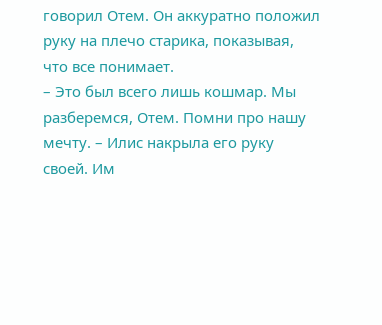говорил Отем. Он аккуратно положил руку на плечо старика, показывая, что все понимает.
– Это был всего лишь кошмар. Мы разберемся, Отем. Помни про нашу мечту. – Илис накрыла его руку своей. Им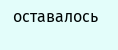оставалось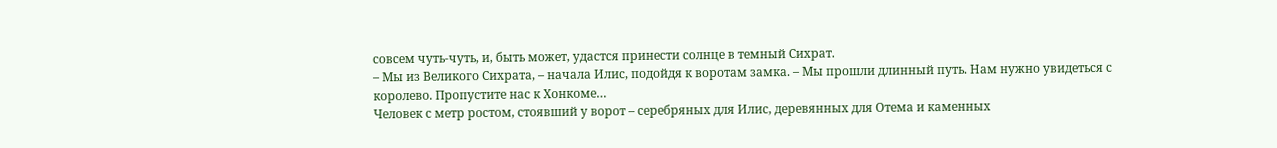совсем чуть-чуть, и, быть может, удастся принести солнце в темный Сихрат.
– Мы из Великого Сихрата, – начала Илис, подойдя к воротам замка. – Мы прошли длинный путь. Нам нужно увидеться с королево. Пропустите нас к Хонкоме…
Человек с метр ростом, стоявший у ворот – серебряных для Илис, деревянных для Отема и каменных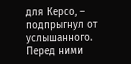для Керсо, – подпрыгнул от услышанного. Перед ними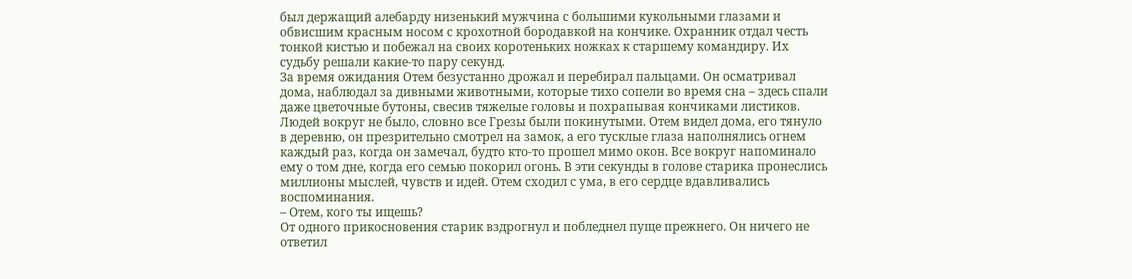был держащий алебарду низенький мужчина с большими кукольными глазами и обвисшим красным носом с крохотной бородавкой на кончике. Охранник отдал честь тонкой кистью и побежал на своих коротеньких ножках к старшему командиру. Их судьбу решали какие-то пару секунд.
За время ожидания Отем безустанно дрожал и перебирал пальцами. Он осматривал дома, наблюдал за дивными животными, которые тихо сопели во время сна – здесь спали даже цветочные бутоны, свесив тяжелые головы и похрапывая кончиками листиков. Людей вокруг не было, словно все Грезы были покинутыми. Отем видел дома, его тянуло в деревню, он презрительно смотрел на замок, а его тусклые глаза наполнялись огнем каждый раз, когда он замечал, будто кто-то прошел мимо окон. Все вокруг напоминало ему о том дне, когда его семью покорил огонь. В эти секунды в голове старика пронеслись миллионы мыслей, чувств и идей. Отем сходил с ума, в его сердце вдавливались воспоминания.
– Отем, кого ты ищешь?
От одного прикосновения старик вздрогнул и побледнел пуще прежнего. Он ничего не ответил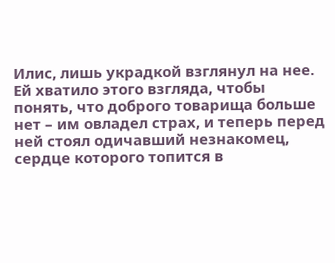Илис, лишь украдкой взглянул на нее. Ей хватило этого взгляда, чтобы понять, что доброго товарища больше нет – им овладел страх, и теперь перед ней стоял одичавший незнакомец, сердце которого топится в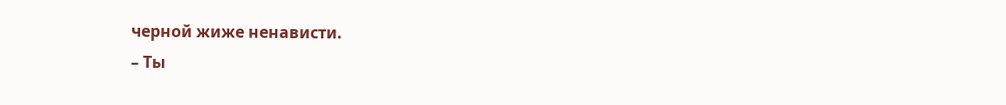черной жиже ненависти.
– Ты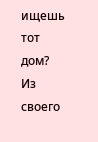ищешь тот дом? Из своего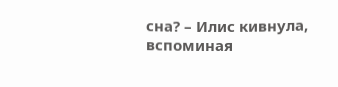сна? – Илис кивнула, вспоминая